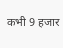कभी 9 हजार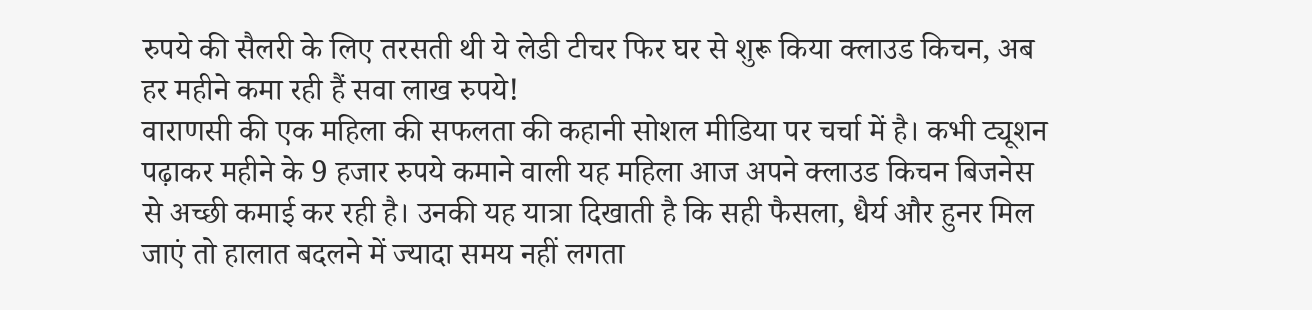रुपये की सैलरी के लिए तरसती थी ये लेडी टीचर फिर घर से शुरू किया क्लाउड किचन, अब हर महीने कमा रही हैं सवा लाख रुपये!
वाराणसी की एक महिला की सफलता की कहानी सोशल मीडिया पर चर्चा में है। कभी ट्यूशन पढ़ाकर महीने के 9 हजार रुपये कमाने वाली यह महिला आज अपने क्लाउड किचन बिजनेस से अच्छी कमाई कर रही है। उनकी यह यात्रा दिखाती है कि सही फैसला, धैर्य और हुनर मिल जाएं तो हालात बदलने में ज्यादा समय नहीं लगता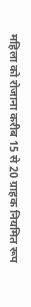महिला को रोजाना करीब 15 से 20 ग्राहक नियमित रूप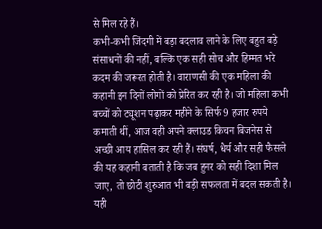से मिल रहे हैं।
कभी-कभी जिंदगी में बड़ा बदलाव लाने के लिए बहुत बड़े संसाधनों की नहीं, बल्कि एक सही सोच और हिम्मत भरे कदम की जरूरत होती है। वाराणसी की एक महिला की कहानी इन दिनों लोगों को प्रेरित कर रही है। जो महिला कभी बच्चों को ट्यूशन पढ़ाकर महीने के सिर्फ 9 हजार रुपये कमाती थीं, आज वही अपने क्लाउड किचन बिजनेस से अच्छी आय हासिल कर रही हैं। संघर्ष, धैर्य और सही फैसले की यह कहानी बताती है कि जब हुनर को सही दिशा मिल जाए, तो छोटी शुरुआत भी बड़ी सफलता में बदल सकती है। यही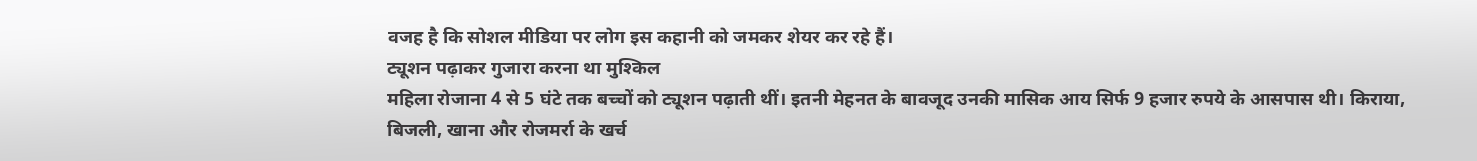वजह है कि सोशल मीडिया पर लोग इस कहानी को जमकर शेयर कर रहे हैं।
ट्यूशन पढ़ाकर गुजारा करना था मुश्किल
महिला रोजाना 4 से 5 घंटे तक बच्चों को ट्यूशन पढ़ाती थीं। इतनी मेहनत के बावजूद उनकी मासिक आय सिर्फ 9 हजार रुपये के आसपास थी। किराया, बिजली, खाना और रोजमर्रा के खर्च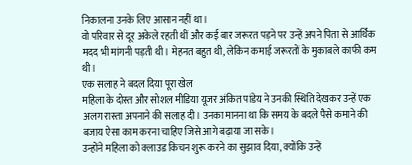निकालना उनके लिए आसान नहीं था।
वो परिवार से दूर अकेले रहती थीं और कई बार जरूरत पड़ने पर उन्हें अपने पिता से आर्थिक मदद भी मांगनी पड़ती थी। मेहनत बहुत थी, लेकिन कमाई जरूरतों के मुकाबले काफी कम थी।
एक सलाह ने बदल दिया पूरा खेल
महिला के दोस्त और सोशल मीडिया यूजर अंकित पांडेय ने उनकी स्थिति देखकर उन्हें एक अलग रास्ता अपनाने की सलाह दी। उनका मानना था कि समय के बदले पैसे कमाने की बजाय ऐसा काम करना चाहिए जिसे आगे बढ़ाया जा सके।
उन्होंने महिला को क्लाउड किचन शुरू करने का सुझाव दिया, क्योंकि उन्हें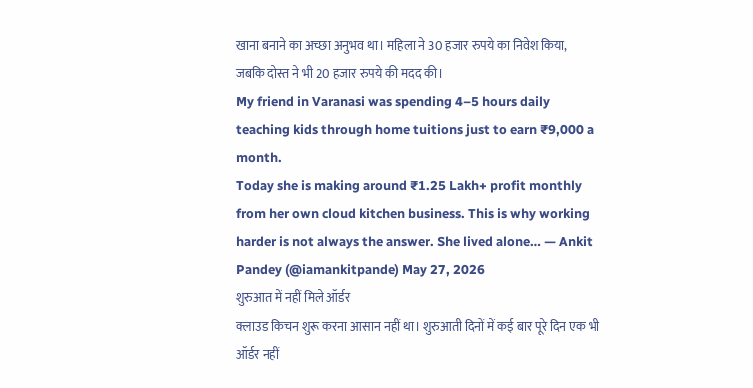खाना बनाने का अच्छा अनुभव था। महिला ने 30 हजार रुपये का निवेश किया, जबकि दोस्त ने भी 20 हजार रुपये की मदद की।
My friend in Varanasi was spending 4–5 hours daily teaching kids through home tuitions just to earn ₹9,000 a month.
Today she is making around ₹1.25 Lakh+ profit monthly from her own cloud kitchen business. This is why working harder is not always the answer. She lived alone… — Ankit Pandey (@iamankitpande) May 27, 2026
शुरुआत में नहीं मिले ऑर्डर
क्लाउड किचन शुरू करना आसान नहीं था। शुरुआती दिनों में कई बार पूरे दिन एक भी ऑर्डर नहीं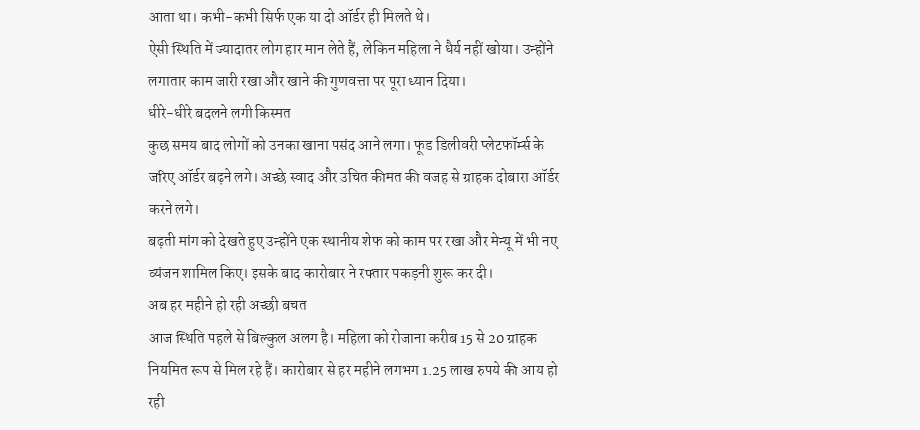आता था। कभी-कभी सिर्फ एक या दो ऑर्डर ही मिलते थे।
ऐसी स्थिति में ज्यादातर लोग हार मान लेते हैं, लेकिन महिला ने धैर्य नहीं खोया। उन्होंने लगातार काम जारी रखा और खाने की गुणवत्ता पर पूरा ध्यान दिया।
धीरे-धीरे बदलने लगी किस्मत
कुछ समय बाद लोगों को उनका खाना पसंद आने लगा। फूड डिलीवरी प्लेटफॉर्म्स के जरिए ऑर्डर बढ़ने लगे। अच्छे स्वाद और उचित कीमत की वजह से ग्राहक दोबारा ऑर्डर करने लगे।
बढ़ती मांग को देखते हुए उन्होंने एक स्थानीय शेफ को काम पर रखा और मेन्यू में भी नए व्यंजन शामिल किए। इसके बाद कारोबार ने रफ्तार पकड़नी शुरू कर दी।
अब हर महीने हो रही अच्छी बचत
आज स्थिति पहले से बिल्कुल अलग है। महिला को रोजाना करीब 15 से 20 ग्राहक नियमित रूप से मिल रहे हैं। कारोबार से हर महीने लगभग 1.25 लाख रुपये की आय हो रही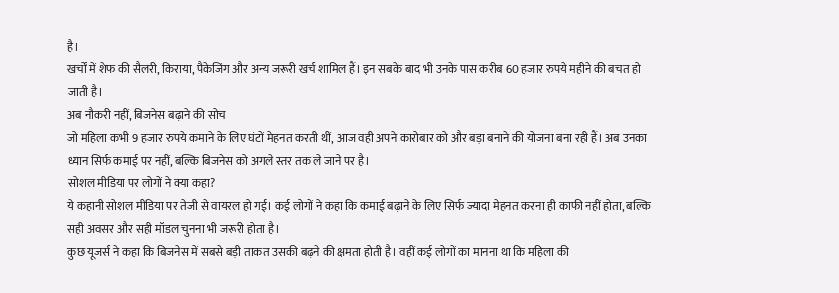है।
खर्चों में शेफ की सैलरी, किराया, पैकेजिंग और अन्य जरूरी खर्च शामिल हैं। इन सबके बाद भी उनके पास करीब 60 हजार रुपये महीने की बचत हो जाती है।
अब नौकरी नहीं, बिजनेस बढ़ाने की सोच
जो महिला कभी 9 हजार रुपये कमाने के लिए घंटों मेहनत करती थीं, आज वही अपने कारोबार को और बड़ा बनाने की योजना बना रही हैं। अब उनका ध्यान सिर्फ कमाई पर नहीं, बल्कि बिजनेस को अगले स्तर तक ले जाने पर है।
सोशल मीडिया पर लोगों ने क्या कहा?
ये कहानी सोशल मीडिया पर तेजी से वायरल हो गई। कई लोगों ने कहा कि कमाई बढ़ाने के लिए सिर्फ ज्यादा मेहनत करना ही काफी नहीं होता, बल्कि सही अवसर और सही मॉडल चुनना भी जरूरी होता है।
कुछ यूजर्स ने कहा कि बिजनेस में सबसे बड़ी ताकत उसकी बढ़ने की क्षमता होती है। वहीं कई लोगों का मानना था कि महिला की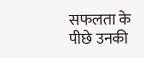सफलता के पीछे उनकी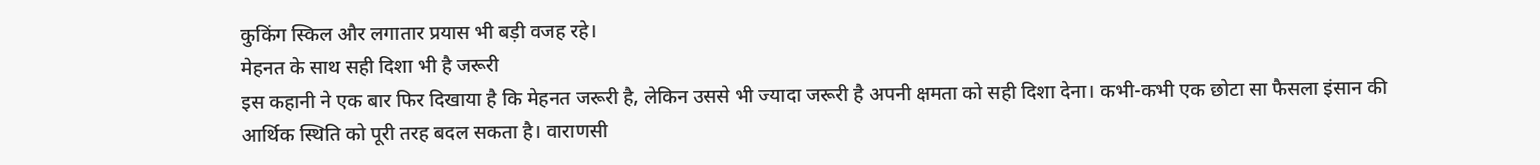कुकिंग स्किल और लगातार प्रयास भी बड़ी वजह रहे।
मेहनत के साथ सही दिशा भी है जरूरी
इस कहानी ने एक बार फिर दिखाया है कि मेहनत जरूरी है, लेकिन उससे भी ज्यादा जरूरी है अपनी क्षमता को सही दिशा देना। कभी-कभी एक छोटा सा फैसला इंसान की आर्थिक स्थिति को पूरी तरह बदल सकता है। वाराणसी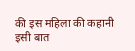की इस महिला की कहानी इसी बात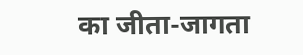का जीता-जागता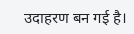उदाहरण बन गई है।